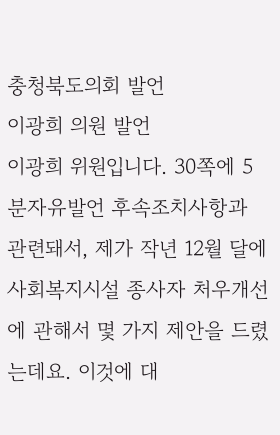충청북도의회 발언
이광희 의원 발언
이광희 위원입니다. 30쪽에 5분자유발언 후속조치사항과 관련돼서, 제가 작년 12월 달에 사회복지시설 종사자 처우개선에 관해서 몇 가지 제안을 드렸는데요. 이것에 대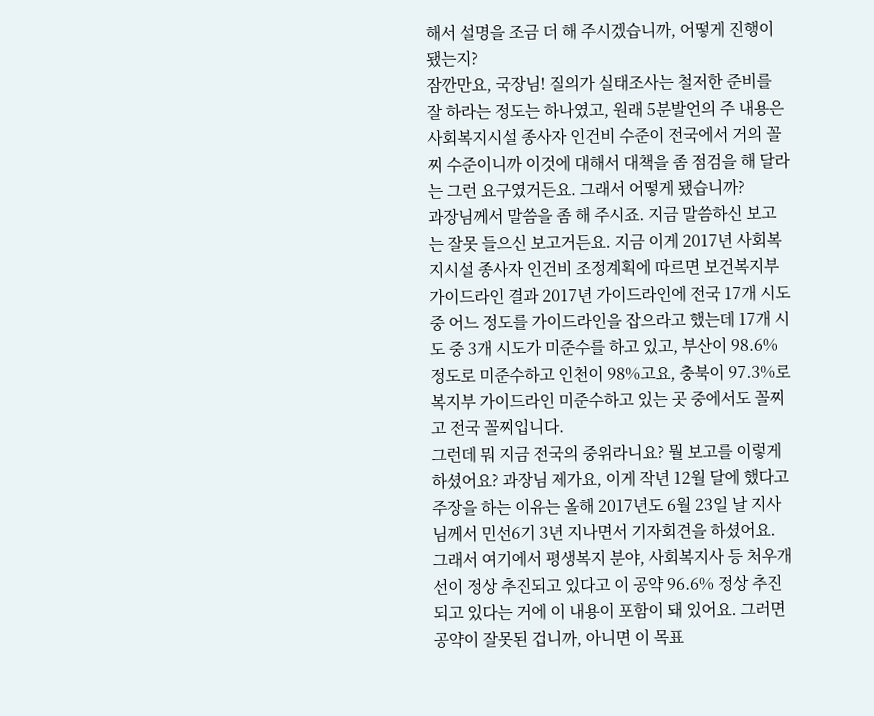해서 설명을 조금 더 해 주시겠습니까, 어떻게 진행이 됐는지?
잠깐만요, 국장님! 질의가 실태조사는 철저한 준비를 잘 하라는 정도는 하나였고, 원래 5분발언의 주 내용은 사회복지시설 종사자 인건비 수준이 전국에서 거의 꼴찌 수준이니까 이것에 대해서 대책을 좀 점검을 해 달라는 그런 요구였거든요. 그래서 어떻게 됐습니까?
과장님께서 말씀을 좀 해 주시죠. 지금 말씀하신 보고는 잘못 들으신 보고거든요. 지금 이게 2017년 사회복지시설 종사자 인건비 조정계획에 따르면 보건복지부 가이드라인 결과 2017년 가이드라인에 전국 17개 시도 중 어느 정도를 가이드라인을 잡으라고 했는데 17개 시도 중 3개 시도가 미준수를 하고 있고, 부산이 98.6% 정도로 미준수하고 인천이 98%고요, 충북이 97.3%로 복지부 가이드라인 미준수하고 있는 곳 중에서도 꼴찌고 전국 꼴찌입니다.
그런데 뭐 지금 전국의 중위라니요? 뭘 보고를 이렇게 하셨어요? 과장님 제가요, 이게 작년 12월 달에 했다고 주장을 하는 이유는 올해 2017년도 6월 23일 날 지사님께서 민선6기 3년 지나면서 기자회견을 하셨어요.
그래서 여기에서 평생복지 분야, 사회복지사 등 처우개선이 정상 추진되고 있다고 이 공약 96.6% 정상 추진되고 있다는 거에 이 내용이 포함이 돼 있어요. 그러면 공약이 잘못된 겁니까, 아니면 이 목표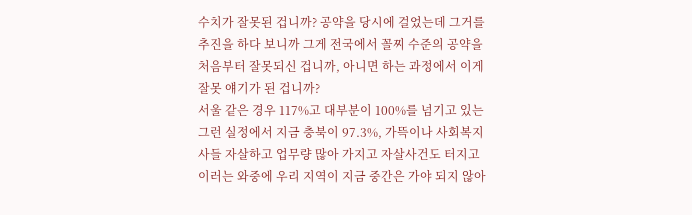수치가 잘못된 겁니까? 공약을 당시에 걸었는데 그거를 추진을 하다 보니까 그게 전국에서 꼴찌 수준의 공약을 처음부터 잘못되신 겁니까, 아니면 하는 과정에서 이게 잘못 얘기가 된 겁니까?
서울 같은 경우 117%고 대부분이 100%를 넘기고 있는 그런 실정에서 지금 충북이 97.3%, 가뜩이나 사회복지사들 자살하고 업무량 많아 가지고 자살사건도 터지고 이러는 와중에 우리 지역이 지금 중간은 가야 되지 않아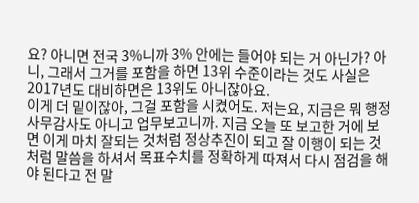요? 아니면 전국 3%니까 3% 안에는 들어야 되는 거 아닌가? 아니, 그래서 그거를 포함을 하면 13위 수준이라는 것도 사실은 2017년도 대비하면은 13위도 아니잖아요.
이게 더 밑이잖아, 그걸 포함을 시켰어도. 저는요, 지금은 뭐 행정사무감사도 아니고 업무보고니까. 지금 오늘 또 보고한 거에 보면 이게 마치 잘되는 것처럼 정상추진이 되고 잘 이행이 되는 것처럼 말씀을 하셔서 목표수치를 정확하게 따져서 다시 점검을 해야 된다고 전 말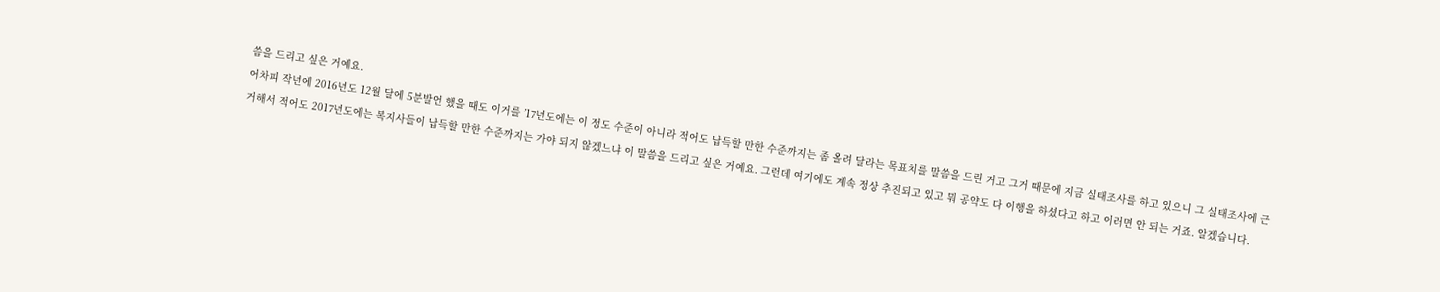씀을 드리고 싶은 거예요.
어차피 작년에 2016년도 12월 달에 5분발언 했을 때도 이거를 ’17년도에는 이 정도 수준이 아니라 적어도 납득할 만한 수준까지는 좀 올려 달라는 목표치를 말씀을 드린 거고 그거 때문에 지금 실태조사를 하고 있으니 그 실태조사에 근거해서 적어도 2017년도에는 복지사들이 납득할 만한 수준까지는 가야 되지 않겠느냐 이 말씀을 드리고 싶은 거예요. 그런데 여기에도 계속 정상 추진되고 있고 뭐 공약도 다 이행을 하셨다고 하고 이러면 안 되는 거죠. 알겠습니다.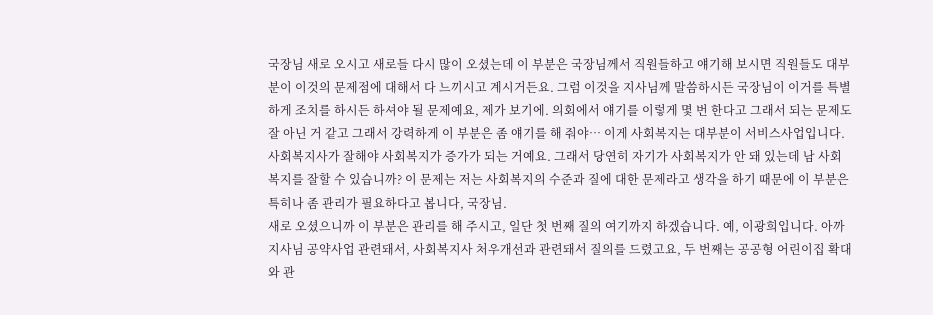국장님 새로 오시고 새로들 다시 많이 오셨는데 이 부분은 국장님께서 직원들하고 얘기해 보시면 직원들도 대부분이 이것의 문제점에 대해서 다 느끼시고 계시거든요. 그럼 이것을 지사님께 말씀하시든 국장님이 이거를 특별하게 조치를 하시든 하셔야 될 문제예요, 제가 보기에. 의회에서 얘기를 이렇게 몇 번 한다고 그래서 되는 문제도 잘 아닌 거 같고 그래서 강력하게 이 부분은 좀 얘기를 해 줘야… 이게 사회복지는 대부분이 서비스사업입니다.
사회복지사가 잘해야 사회복지가 증가가 되는 거예요. 그래서 당연히 자기가 사회복지가 안 돼 있는데 남 사회복지를 잘할 수 있습니까? 이 문제는 저는 사회복지의 수준과 질에 대한 문제라고 생각을 하기 때문에 이 부분은 특히나 좀 관리가 필요하다고 봅니다, 국장님.
새로 오셨으니까 이 부분은 관리를 해 주시고, 일단 첫 번째 질의 여기까지 하겠습니다. 예, 이광희입니다. 아까 지사님 공약사업 관련돼서, 사회복지사 처우개선과 관련돼서 질의를 드렸고요, 두 번째는 공공형 어린이집 확대와 관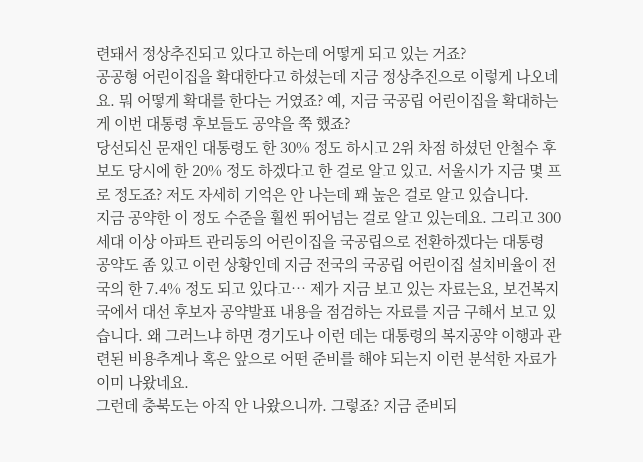련돼서 정상추진되고 있다고 하는데 어떻게 되고 있는 거죠?
공공형 어린이집을 확대한다고 하셨는데 지금 정상추진으로 이렇게 나오네요. 뭐 어떻게 확대를 한다는 거였죠? 예, 지금 국공립 어린이집을 확대하는 게 이번 대통령 후보들도 공약을 쭉 했죠?
당선되신 문재인 대통령도 한 30% 정도 하시고 2위 차점 하셨던 안철수 후보도 당시에 한 20% 정도 하겠다고 한 걸로 알고 있고. 서울시가 지금 몇 프로 정도죠? 저도 자세히 기억은 안 나는데 꽤 높은 걸로 알고 있습니다.
지금 공약한 이 정도 수준을 훨씬 뛰어넘는 걸로 알고 있는데요. 그리고 300세대 이상 아파트 관리동의 어린이집을 국공립으로 전환하겠다는 대통령 공약도 좀 있고 이런 상황인데 지금 전국의 국공립 어린이집 설치비율이 전국의 한 7.4% 정도 되고 있다고… 제가 지금 보고 있는 자료는요, 보건복지국에서 대선 후보자 공약발표 내용을 점검하는 자료를 지금 구해서 보고 있습니다. 왜 그러느냐 하면 경기도나 이런 데는 대통령의 복지공약 이행과 관련된 비용추계나 혹은 앞으로 어떤 준비를 해야 되는지 이런 분석한 자료가 이미 나왔네요.
그런데 충북도는 아직 안 나왔으니까. 그렇죠? 지금 준비되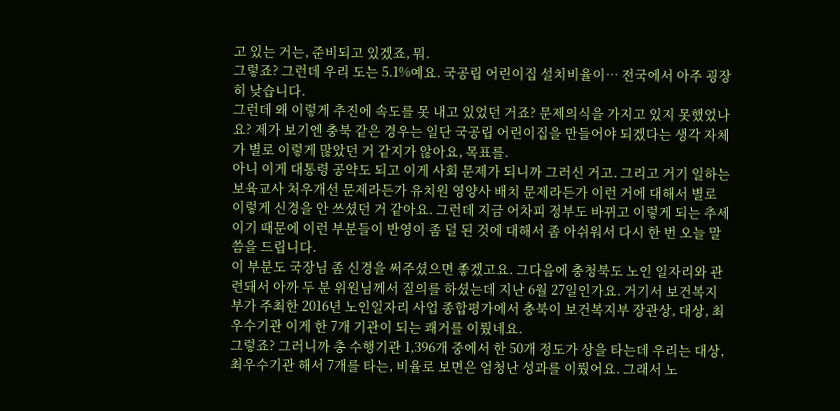고 있는 거는, 준비되고 있겠죠, 뭐.
그렇죠? 그런데 우리 도는 5.1%예요. 국공립 어린이집 설치비율이… 전국에서 아주 굉장히 낮습니다.
그런데 왜 이렇게 추진에 속도를 못 내고 있었던 거죠? 문제의식을 가지고 있지 못했었나요? 제가 보기엔 충북 같은 경우는 일단 국공립 어린이집을 만들어야 되겠다는 생각 자체가 별로 이렇게 많았던 거 같지가 않아요, 목표를.
아니 이게 대통령 공약도 되고 이게 사회 문제가 되니까 그러신 거고. 그리고 거기 일하는 보육교사 처우개선 문제라든가 유치원 영양사 배치 문제라든가 이런 거에 대해서 별로 이렇게 신경을 안 쓰셨던 거 같아요. 그런데 지금 어차피 정부도 바뀌고 이렇게 되는 추세이기 때문에 이런 부분들이 반영이 좀 덜 된 것에 대해서 좀 아쉬워서 다시 한 번 오늘 말씀을 드립니다.
이 부분도 국장님 좀 신경을 써주셨으면 좋겠고요. 그다음에 충청북도 노인 일자리와 관련돼서 아까 두 분 위원님께서 질의를 하셨는데 지난 6월 27일인가요. 거기서 보건복지부가 주최한 2016년 노인일자리 사업 종합평가에서 충북이 보건복지부 장관상, 대상, 최우수기관 이게 한 7개 기관이 되는 쾌거를 이뤘네요.
그렇죠? 그러니까 총 수행기관 1,396개 중에서 한 50개 정도가 상을 타는데 우리는 대상, 최우수기관 해서 7개를 타는, 비율로 보면은 엄청난 성과를 이뤘어요. 그래서 노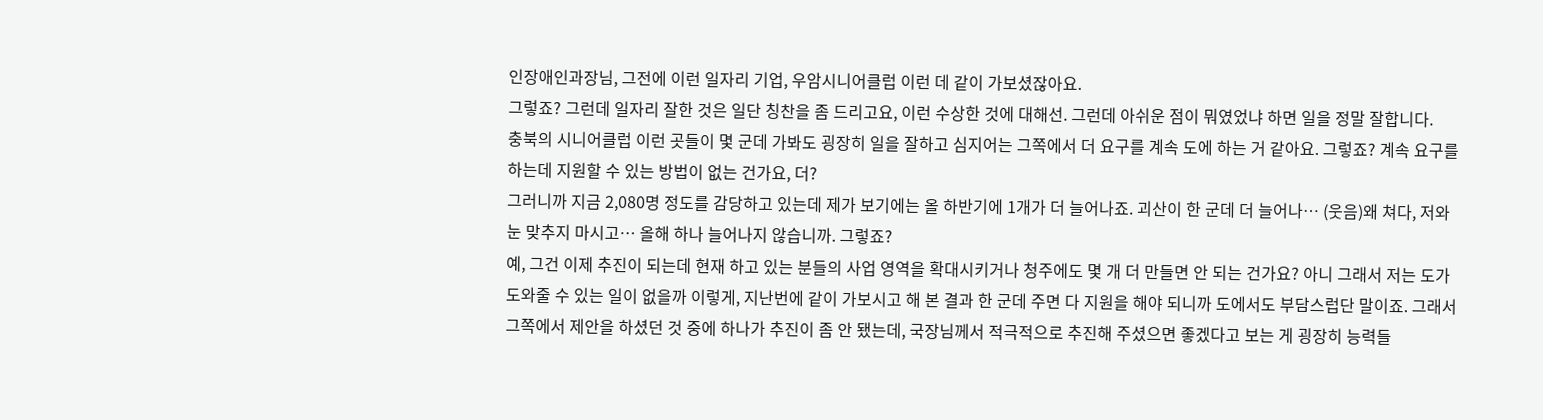인장애인과장님, 그전에 이런 일자리 기업, 우암시니어클럽 이런 데 같이 가보셨잖아요.
그렇죠? 그런데 일자리 잘한 것은 일단 칭찬을 좀 드리고요, 이런 수상한 것에 대해선. 그런데 아쉬운 점이 뭐였었냐 하면 일을 정말 잘합니다.
충북의 시니어클럽 이런 곳들이 몇 군데 가봐도 굉장히 일을 잘하고 심지어는 그쪽에서 더 요구를 계속 도에 하는 거 같아요. 그렇죠? 계속 요구를 하는데 지원할 수 있는 방법이 없는 건가요, 더?
그러니까 지금 2,080명 정도를 감당하고 있는데 제가 보기에는 올 하반기에 1개가 더 늘어나죠. 괴산이 한 군데 더 늘어나… (웃음)왜 쳐다, 저와 눈 맞추지 마시고… 올해 하나 늘어나지 않습니까. 그렇죠?
예, 그건 이제 추진이 되는데 현재 하고 있는 분들의 사업 영역을 확대시키거나 청주에도 몇 개 더 만들면 안 되는 건가요? 아니 그래서 저는 도가 도와줄 수 있는 일이 없을까 이렇게, 지난번에 같이 가보시고 해 본 결과 한 군데 주면 다 지원을 해야 되니까 도에서도 부담스럽단 말이죠. 그래서 그쪽에서 제안을 하셨던 것 중에 하나가 추진이 좀 안 됐는데, 국장님께서 적극적으로 추진해 주셨으면 좋겠다고 보는 게 굉장히 능력들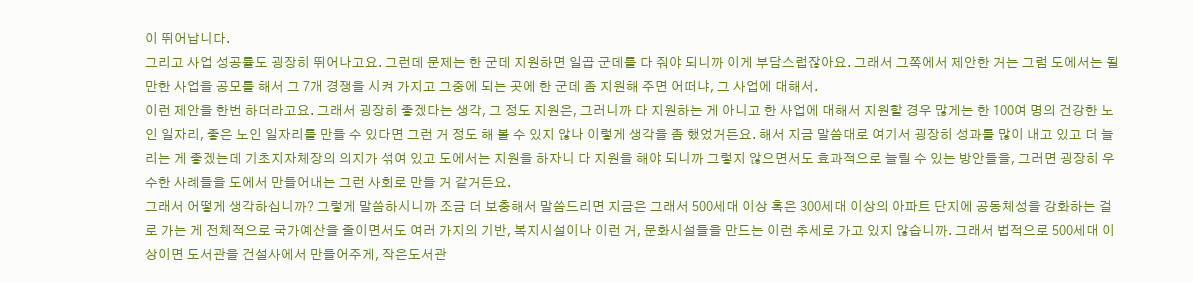이 뛰어납니다.
그리고 사업 성공률도 굉장히 뛰어나고요. 그런데 문제는 한 군데 지원하면 일곱 군데를 다 줘야 되니까 이게 부담스럽잖아요. 그래서 그쪽에서 제안한 거는 그럼 도에서는 될 만한 사업을 공모를 해서 그 7개 경쟁을 시켜 가지고 그중에 되는 곳에 한 군데 좀 지원해 주면 어떠냐, 그 사업에 대해서.
이런 제안을 한번 하더라고요. 그래서 굉장히 좋겠다는 생각, 그 정도 지원은, 그러니까 다 지원하는 게 아니고 한 사업에 대해서 지원할 경우 많게는 한 100여 명의 건강한 노인 일자리, 좋은 노인 일자리를 만들 수 있다면 그런 거 정도 해 볼 수 있지 않나 이렇게 생각을 좀 했었거든요. 해서 지금 말씀대로 여기서 굉장히 성과를 많이 내고 있고 더 늘리는 게 좋겠는데 기초지자체장의 의지가 섞여 있고 도에서는 지원을 하자니 다 지원을 해야 되니까 그렇지 않으면서도 효과적으로 늘릴 수 있는 방안들을, 그러면 굉장히 우수한 사례들을 도에서 만들어내는 그런 사회로 만들 거 같거든요.
그래서 어떻게 생각하십니까? 그렇게 말씀하시니까 조금 더 보충해서 말씀드리면 지금은 그래서 500세대 이상 혹은 300세대 이상의 아파트 단지에 공동체성을 강화하는 걸로 가는 게 전체적으로 국가예산을 줄이면서도 여러 가지의 기반, 복지시설이나 이런 거, 문화시설들을 만드는 이런 추세로 가고 있지 않습니까. 그래서 법적으로 500세대 이상이면 도서관을 건설사에서 만들어주게, 작은도서관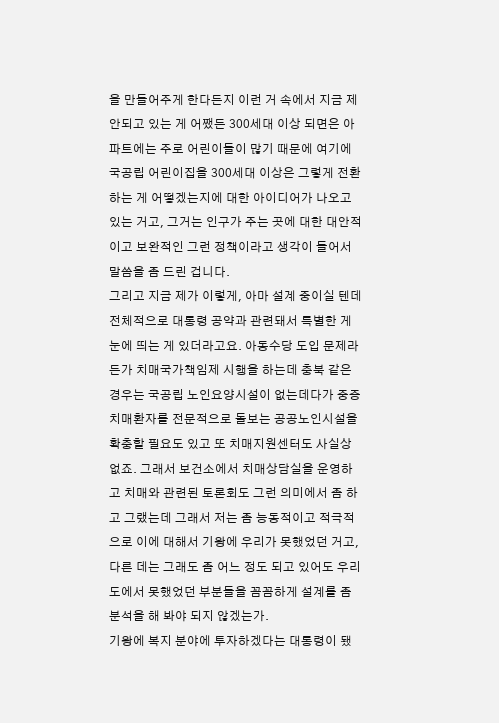을 만들어주게 한다든지 이런 거 속에서 지금 제안되고 있는 게 어쨌든 300세대 이상 되면은 아파트에는 주로 어린이들이 많기 때문에 여기에 국공립 어린이집을 300세대 이상은 그렇게 전환하는 게 어떻겠는지에 대한 아이디어가 나오고 있는 거고, 그거는 인구가 주는 곳에 대한 대안적이고 보완적인 그런 정책이라고 생각이 들어서 말씀을 좀 드린 겁니다.
그리고 지금 제가 이렇게, 아마 설계 중이실 텐데 전체적으로 대통령 공약과 관련돼서 특별한 게 눈에 띄는 게 있더라고요. 아동수당 도입 문제라든가 치매국가책임제 시행을 하는데 충북 같은 경우는 국공립 노인요양시설이 없는데다가 중증치매환자를 전문적으로 돌보는 공공노인시설을 확충할 필요도 있고 또 치매지원센터도 사실상 없죠. 그래서 보건소에서 치매상담실을 운영하고 치매와 관련된 토론회도 그런 의미에서 좀 하고 그랬는데 그래서 저는 좀 능동적이고 적극적으로 이에 대해서 기왕에 우리가 못했었던 거고, 다른 데는 그래도 좀 어느 정도 되고 있어도 우리 도에서 못했었던 부분들을 꼼꼼하게 설계를 좀 분석을 해 봐야 되지 않겠는가.
기왕에 복지 분야에 투자하겠다는 대통령이 됐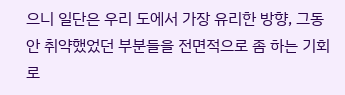으니 일단은 우리 도에서 가장 유리한 방향, 그동안 취약했었던 부분들을 전면적으로 좀 하는 기회로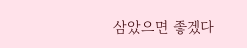삼았으면 좋겠다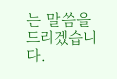는 말씀을 드리겠습니다.